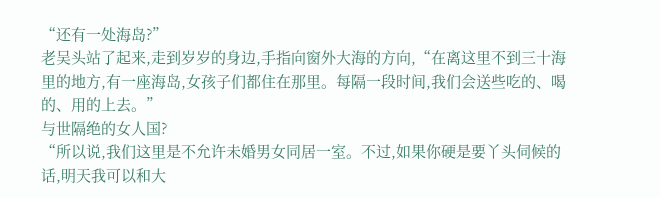“还有一处海岛?”
老吴头站了起来,走到岁岁的身边,手指向窗外大海的方向,“在离这里不到三十海里的地方,有一座海岛,女孩子们都住在那里。每隔一段时间,我们会送些吃的、喝的、用的上去。”
与世隔绝的女人国?
“所以说,我们这里是不允许未婚男女同居一室。不过,如果你硬是要丫头伺候的话,明天我可以和大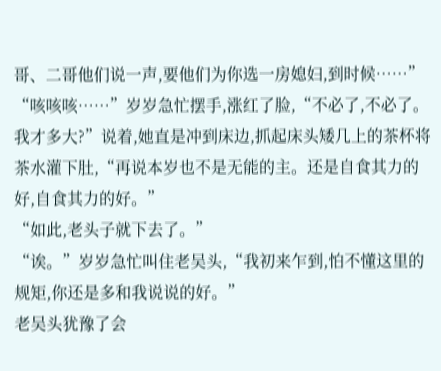哥、二哥他们说一声,要他们为你选一房媳妇,到时候……”
“咳咳咳……”岁岁急忙摆手,涨红了脸,“不必了,不必了。我才多大?”说着,她直是冲到床边,抓起床头矮几上的茶杯将茶水灌下肚,“再说本岁也不是无能的主。还是自食其力的好,自食其力的好。”
“如此,老头子就下去了。”
“诶。”岁岁急忙叫住老吴头,“我初来乍到,怕不懂这里的规矩,你还是多和我说说的好。”
老吴头犹豫了会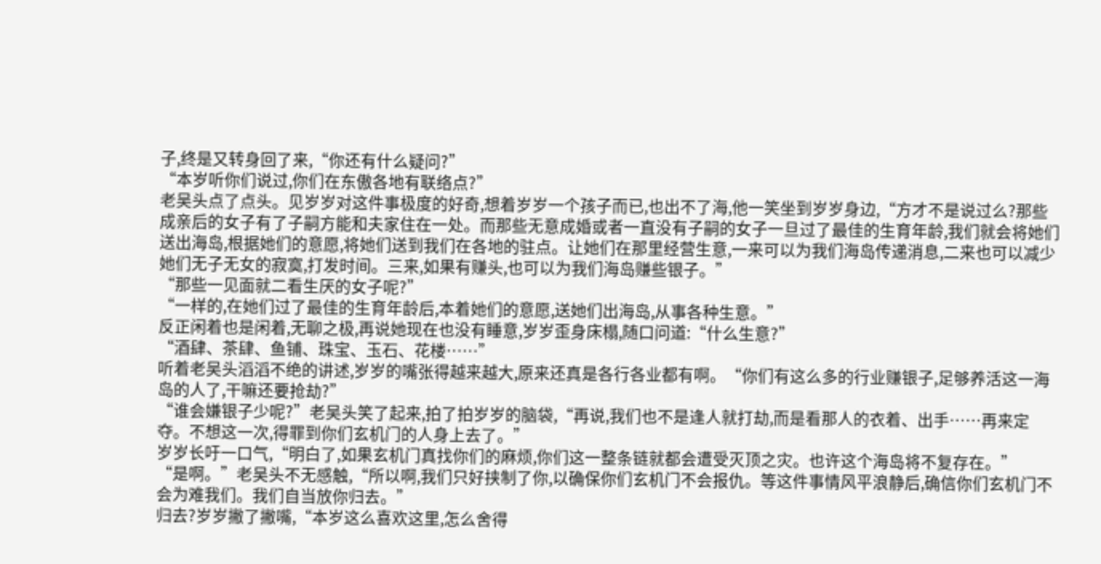子,终是又转身回了来,“你还有什么疑问?”
“本岁听你们说过,你们在东傲各地有联络点?”
老吴头点了点头。见岁岁对这件事极度的好奇,想着岁岁一个孩子而已,也出不了海,他一笑坐到岁岁身边,“方才不是说过么?那些成亲后的女子有了子嗣方能和夫家住在一处。而那些无意成婚或者一直没有子嗣的女子一旦过了最佳的生育年龄,我们就会将她们送出海岛,根据她们的意愿,将她们送到我们在各地的驻点。让她们在那里经营生意,一来可以为我们海岛传递消息,二来也可以减少她们无子无女的寂寞,打发时间。三来,如果有赚头,也可以为我们海岛赚些银子。”
“那些一见面就二看生厌的女子呢?”
“一样的,在她们过了最佳的生育年龄后,本着她们的意愿,送她们出海岛,从事各种生意。”
反正闲着也是闲着,无聊之极,再说她现在也没有睡意,岁岁歪身床榻,随口问道:“什么生意?”
“酒肆、茶肆、鱼铺、珠宝、玉石、花楼……”
听着老吴头滔滔不绝的讲述,岁岁的嘴张得越来越大,原来还真是各行各业都有啊。“你们有这么多的行业赚银子,足够养活这一海岛的人了,干嘛还要抢劫?”
“谁会嫌银子少呢?”老吴头笑了起来,拍了拍岁岁的脑袋,“再说,我们也不是逢人就打劫,而是看那人的衣着、出手……再来定夺。不想这一次,得罪到你们玄机门的人身上去了。”
岁岁长吁一口气,“明白了,如果玄机门真找你们的麻烦,你们这一整条链就都会遭受灭顶之灾。也许这个海岛将不复存在。”
“是啊。”老吴头不无感触,“所以啊,我们只好挟制了你,以确保你们玄机门不会报仇。等这件事情风平浪静后,确信你们玄机门不会为难我们。我们自当放你归去。”
归去?岁岁撇了撇嘴,“本岁这么喜欢这里,怎么舍得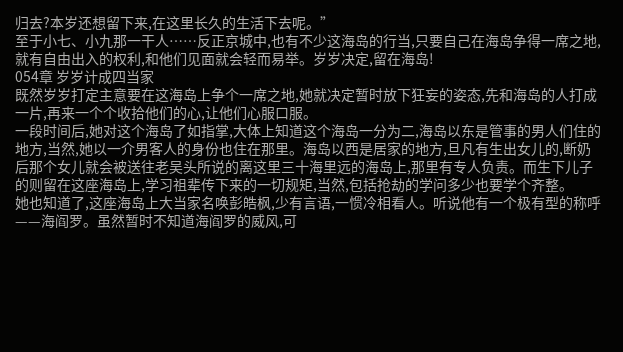归去?本岁还想留下来,在这里长久的生活下去呢。”
至于小七、小九那一干人……反正京城中,也有不少这海岛的行当,只要自己在海岛争得一席之地,就有自由出入的权利,和他们见面就会轻而易举。岁岁决定,留在海岛!
054章 岁岁计成四当家
既然岁岁打定主意要在这海岛上争个一席之地,她就决定暂时放下狂妄的姿态,先和海岛的人打成一片,再来一个个收拾他们的心,让他们心服口服。
一段时间后,她对这个海岛了如指掌,大体上知道这个海岛一分为二,海岛以东是管事的男人们住的地方,当然,她以一介男客人的身份也住在那里。海岛以西是居家的地方,旦凡有生出女儿的,断奶后那个女儿就会被送往老吴头所说的离这里三十海里远的海岛上,那里有专人负责。而生下儿子的则留在这座海岛上,学习祖辈传下来的一切规矩,当然,包括抢劫的学问多少也要学个齐整。
她也知道了,这座海岛上大当家名唤彭皓枫,少有言语,一惯冷相看人。听说他有一个极有型的称呼——海阎罗。虽然暂时不知道海阎罗的威风,可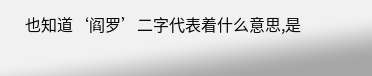也知道‘阎罗’二字代表着什么意思,是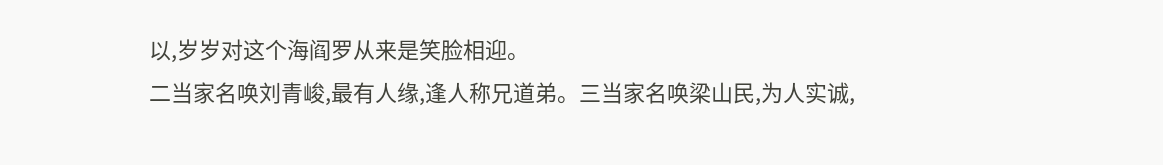以,岁岁对这个海阎罗从来是笑脸相迎。
二当家名唤刘青峻,最有人缘,逢人称兄道弟。三当家名唤梁山民,为人实诚,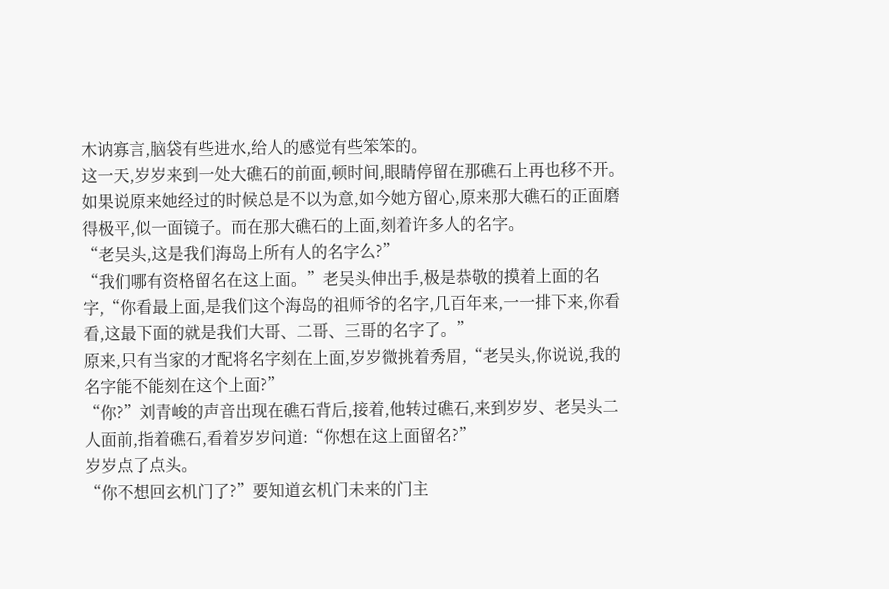木讷寡言,脑袋有些进水,给人的感觉有些笨笨的。
这一天,岁岁来到一处大礁石的前面,顿时间,眼睛停留在那礁石上再也移不开。如果说原来她经过的时候总是不以为意,如今她方留心,原来那大礁石的正面磨得极平,似一面镜子。而在那大礁石的上面,刻着许多人的名字。
“老吴头,这是我们海岛上所有人的名字么?”
“我们哪有资格留名在这上面。”老吴头伸出手,极是恭敬的摸着上面的名字,“你看最上面,是我们这个海岛的祖师爷的名字,几百年来,一一排下来,你看看,这最下面的就是我们大哥、二哥、三哥的名字了。”
原来,只有当家的才配将名字刻在上面,岁岁微挑着秀眉,“老吴头,你说说,我的名字能不能刻在这个上面?”
“你?”刘青峻的声音出现在礁石背后,接着,他转过礁石,来到岁岁、老吴头二人面前,指着礁石,看着岁岁问道:“你想在这上面留名?”
岁岁点了点头。
“你不想回玄机门了?”要知道玄机门未来的门主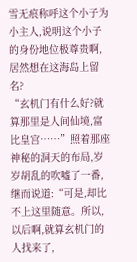雪无痕称呼这个小子为小主人,说明这个小子的身份地位极尊贵啊,居然想在这海岛上留名?
“玄机门有什么好?就算那里是人间仙境,富比皇宫……”照着那座神秘的洞天的布局,岁岁胡乱的吹嘘了一番,继而说道:“可是,却比不上这里随意。所以,以后啊,就算玄机门的人找来了,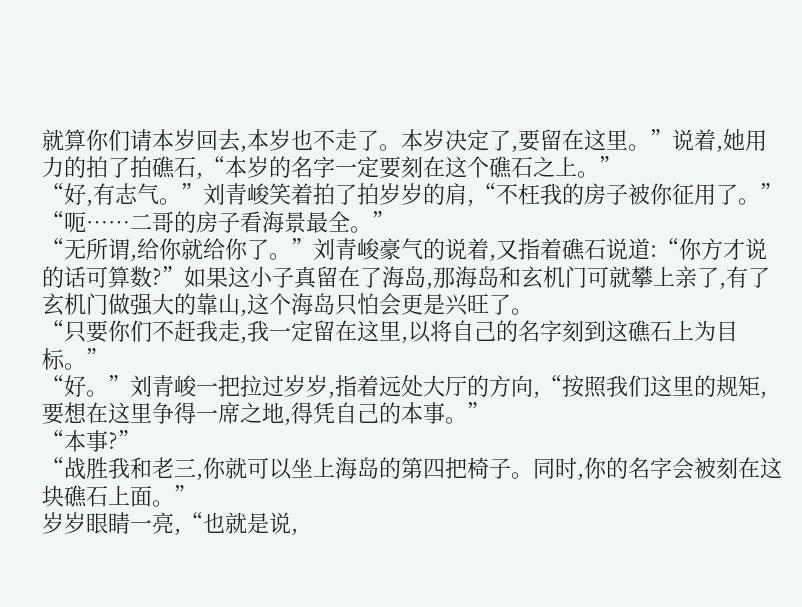就算你们请本岁回去,本岁也不走了。本岁决定了,要留在这里。”说着,她用力的拍了拍礁石,“本岁的名字一定要刻在这个礁石之上。”
“好,有志气。”刘青峻笑着拍了拍岁岁的肩,“不枉我的房子被你征用了。”
“呃……二哥的房子看海景最全。”
“无所谓,给你就给你了。”刘青峻豪气的说着,又指着礁石说道:“你方才说的话可算数?”如果这小子真留在了海岛,那海岛和玄机门可就攀上亲了,有了玄机门做强大的靠山,这个海岛只怕会更是兴旺了。
“只要你们不赶我走,我一定留在这里,以将自己的名字刻到这礁石上为目标。”
“好。”刘青峻一把拉过岁岁,指着远处大厅的方向,“按照我们这里的规矩,要想在这里争得一席之地,得凭自己的本事。”
“本事?”
“战胜我和老三,你就可以坐上海岛的第四把椅子。同时,你的名字会被刻在这块礁石上面。”
岁岁眼睛一亮,“也就是说,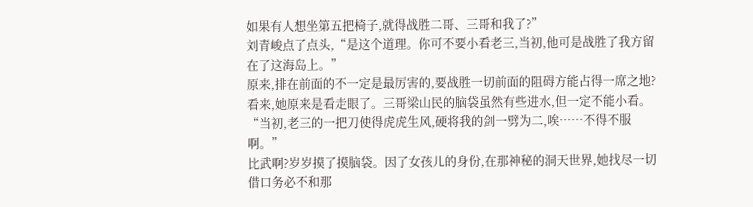如果有人想坐第五把椅子,就得战胜二哥、三哥和我了?”
刘青峻点了点头,“是这个道理。你可不要小看老三,当初,他可是战胜了我方留在了这海岛上。”
原来,排在前面的不一定是最厉害的,要战胜一切前面的阻碍方能占得一席之地?看来,她原来是看走眼了。三哥梁山民的脑袋虽然有些进水,但一定不能小看。
“当初,老三的一把刀使得虎虎生风,硬将我的剑一劈为二,唉……不得不服啊。”
比武啊?岁岁摸了摸脑袋。因了女孩儿的身份,在那神秘的洞天世界,她找尽一切借口务必不和那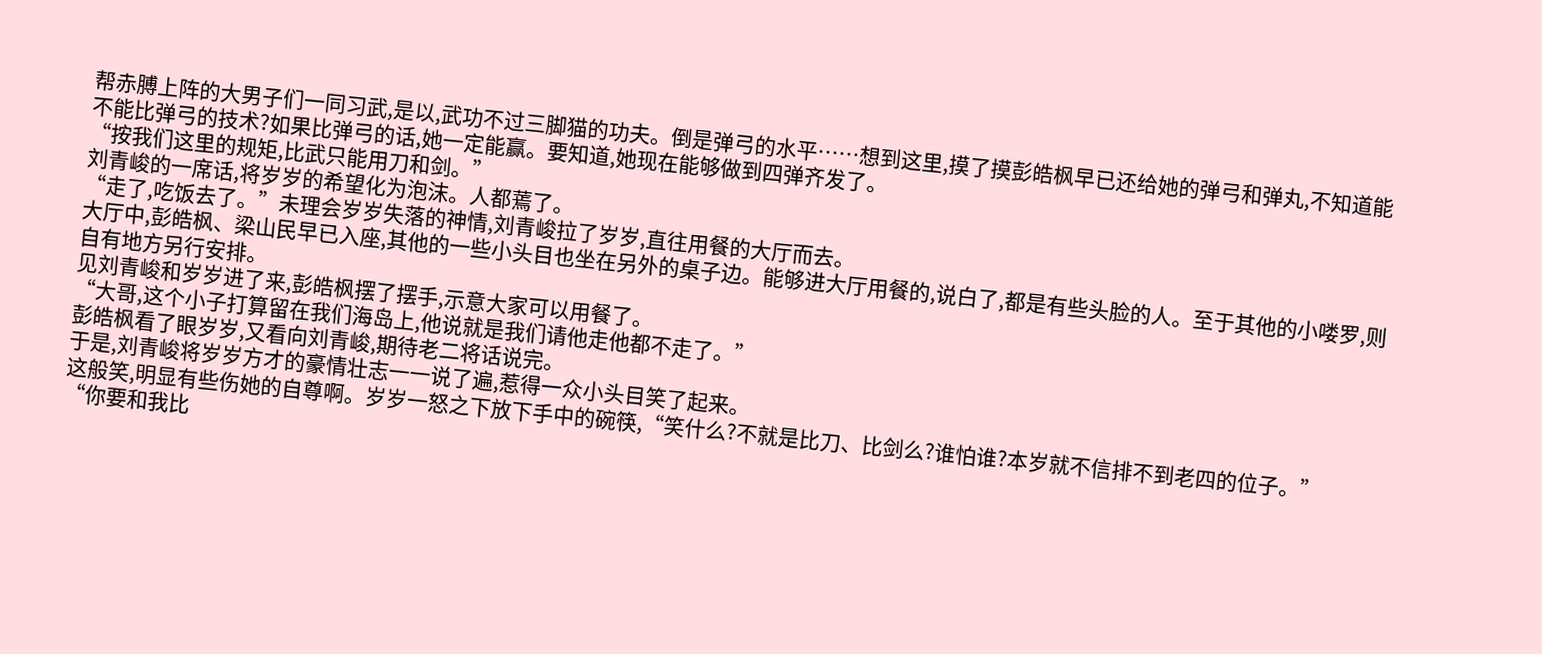帮赤膊上阵的大男子们一同习武,是以,武功不过三脚猫的功夫。倒是弹弓的水平……想到这里,摸了摸彭皓枫早已还给她的弹弓和弹丸,不知道能不能比弹弓的技术?如果比弹弓的话,她一定能赢。要知道,她现在能够做到四弹齐发了。
“按我们这里的规矩,比武只能用刀和剑。”
刘青峻的一席话,将岁岁的希望化为泡沫。人都蔫了。
“走了,吃饭去了。”未理会岁岁失落的神情,刘青峻拉了岁岁,直往用餐的大厅而去。
大厅中,彭皓枫、梁山民早已入座,其他的一些小头目也坐在另外的桌子边。能够进大厅用餐的,说白了,都是有些头脸的人。至于其他的小喽罗,则自有地方另行安排。
见刘青峻和岁岁进了来,彭皓枫摆了摆手,示意大家可以用餐了。
“大哥,这个小子打算留在我们海岛上,他说就是我们请他走他都不走了。”
彭皓枫看了眼岁岁,又看向刘青峻,期待老二将话说完。
于是,刘青峻将岁岁方才的豪情壮志一一说了遍,惹得一众小头目笑了起来。
这般笑,明显有些伤她的自尊啊。岁岁一怒之下放下手中的碗筷,“笑什么?不就是比刀、比剑么?谁怕谁?本岁就不信排不到老四的位子。”
“你要和我比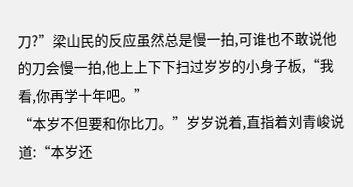刀?”梁山民的反应虽然总是慢一拍,可谁也不敢说他的刀会慢一拍,他上上下下扫过岁岁的小身子板,“我看,你再学十年吧。”
“本岁不但要和你比刀。”岁岁说着,直指着刘青峻说道:“本岁还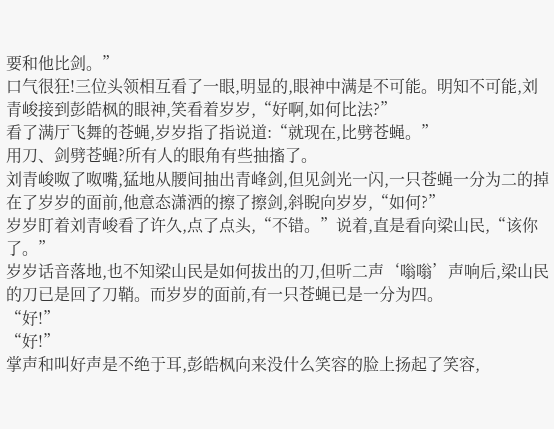要和他比剑。”
口气很狂!三位头领相互看了一眼,明显的,眼神中满是不可能。明知不可能,刘青峻接到彭皓枫的眼神,笑看着岁岁,“好啊,如何比法?”
看了满厅飞舞的苍蝇,岁岁指了指说道:“就现在,比劈苍蝇。”
用刀、剑劈苍蝇?所有人的眼角有些抽搐了。
刘青峻呶了呶嘴,猛地从腰间抽出青峰剑,但见剑光一闪,一只苍蝇一分为二的掉在了岁岁的面前,他意态潇洒的擦了擦剑,斜睨向岁岁,“如何?”
岁岁盯着刘青峻看了许久,点了点头,“不错。”说着,直是看向梁山民,“该你了。”
岁岁话音落地,也不知梁山民是如何拔出的刀,但听二声‘嗡嗡’声响后,梁山民的刀已是回了刀鞘。而岁岁的面前,有一只苍蝇已是一分为四。
“好!”
“好!”
掌声和叫好声是不绝于耳,彭皓枫向来没什么笑容的脸上扬起了笑容,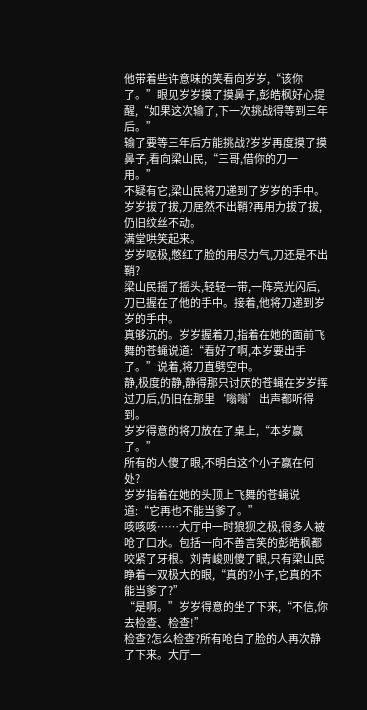他带着些许意味的笑看向岁岁,“该你了。”眼见岁岁摸了摸鼻子,彭皓枫好心提醒,“如果这次输了,下一次挑战得等到三年后。”
输了要等三年后方能挑战?岁岁再度摸了摸鼻子,看向梁山民,“三哥,借你的刀一用。”
不疑有它,梁山民将刀递到了岁岁的手中。
岁岁拔了拔,刀居然不出鞘?再用力拔了拔,仍旧纹丝不动。
满堂哄笑起来。
岁岁呕极,憋红了脸的用尽力气,刀还是不出鞘?
梁山民摇了摇头,轻轻一带,一阵亮光闪后,刀已握在了他的手中。接着,他将刀递到岁岁的手中。
真够沉的。岁岁握着刀,指着在她的面前飞舞的苍蝇说道:“看好了啊,本岁要出手了。”说着,将刀直劈空中。
静,极度的静,静得那只讨厌的苍蝇在岁岁挥过刀后,仍旧在那里‘嗡嗡’出声都听得到。
岁岁得意的将刀放在了桌上,“本岁赢了。”
所有的人傻了眼,不明白这个小子赢在何处?
岁岁指着在她的头顶上飞舞的苍蝇说道:“它再也不能当爹了。”
咳咳咳……大厅中一时狼狈之极,很多人被呛了口水。包括一向不善言笑的彭皓枫都咬紧了牙根。刘青峻则傻了眼,只有梁山民睁着一双极大的眼,“真的?小子,它真的不能当爹了?”
“是啊。”岁岁得意的坐了下来,“不信,你去检查、检查!”
检查?怎么检查?所有呛白了脸的人再次静了下来。大厅一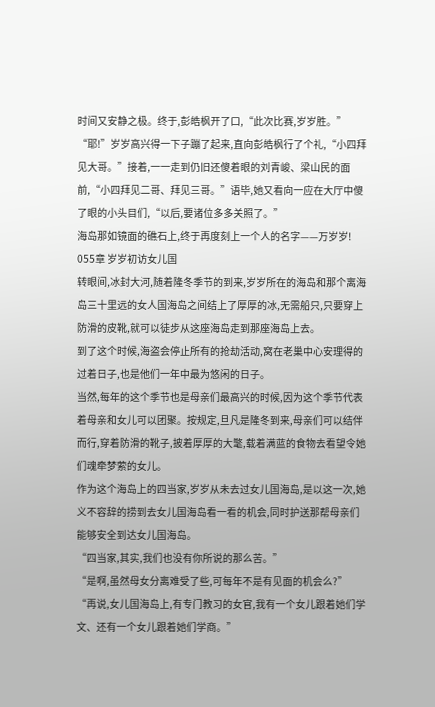时间又安静之极。终于,彭皓枫开了口,“此次比赛,岁岁胜。”
“耶!”岁岁高兴得一下子蹦了起来,直向彭皓枫行了个礼,“小四拜见大哥。”接着,一一走到仍旧还傻着眼的刘青峻、梁山民的面前,“小四拜见二哥、拜见三哥。”语毕,她又看向一应在大厅中傻了眼的小头目们,“以后,要诸位多多关照了。”
海岛那如镜面的礁石上,终于再度刻上一个人的名字——万岁岁!
055章 岁岁初访女儿国
转眼间,冰封大河,随着隆冬季节的到来,岁岁所在的海岛和那个离海岛三十里远的女人国海岛之间结上了厚厚的冰,无需船只,只要穿上防滑的皮靴,就可以徒步从这座海岛走到那座海岛上去。
到了这个时候,海盗会停止所有的抢劫活动,窝在老巢中心安理得的过着日子,也是他们一年中最为悠闲的日子。
当然,每年的这个季节也是母亲们最高兴的时候,因为这个季节代表着母亲和女儿可以团聚。按规定,旦凡是隆冬到来,母亲们可以结伴而行,穿着防滑的靴子,披着厚厚的大氅,载着满蓝的食物去看望令她们魂牵梦萦的女儿。
作为这个海岛上的四当家,岁岁从未去过女儿国海岛,是以这一次,她义不容辞的捞到去女儿国海岛看一看的机会,同时护送那帮母亲们能够安全到达女儿国海岛。
“四当家,其实,我们也没有你所说的那么苦。”
“是啊,虽然母女分离难受了些,可每年不是有见面的机会么?”
“再说,女儿国海岛上,有专门教习的女官,我有一个女儿跟着她们学文、还有一个女儿跟着她们学商。”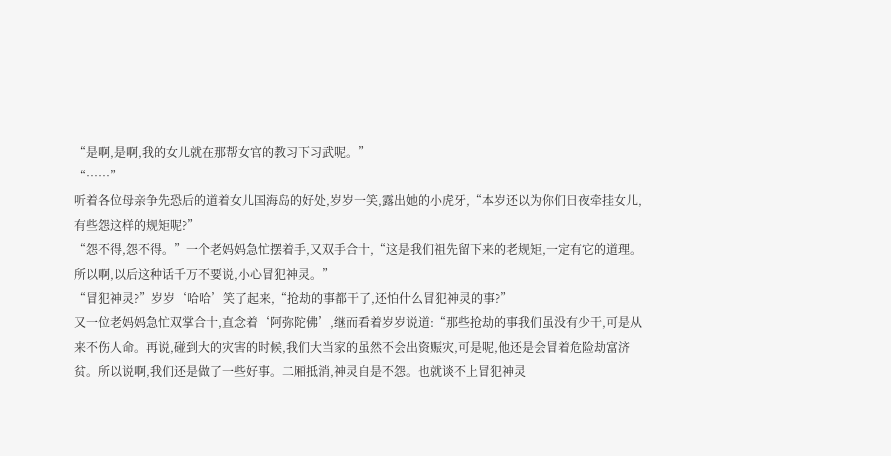“是啊,是啊,我的女儿就在那帮女官的教习下习武呢。”
“……”
听着各位母亲争先恐后的道着女儿国海岛的好处,岁岁一笑,露出她的小虎牙,“本岁还以为你们日夜牵挂女儿,有些怨这样的规矩呢?”
“怨不得,怨不得。”一个老妈妈急忙摆着手,又双手合十,“这是我们祖先留下来的老规矩,一定有它的道理。所以啊,以后这种话千万不要说,小心冒犯神灵。”
“冒犯神灵?”岁岁‘哈哈’笑了起来,“抢劫的事都干了,还怕什么冒犯神灵的事?”
又一位老妈妈急忙双掌合十,直念着‘阿弥陀佛’,继而看着岁岁说道:“那些抢劫的事我们虽没有少干,可是从来不伤人命。再说,碰到大的灾害的时候,我们大当家的虽然不会出资赈灾,可是呢,他还是会冒着危险劫富济贫。所以说啊,我们还是做了一些好事。二厢抵消,神灵自是不怨。也就谈不上冒犯神灵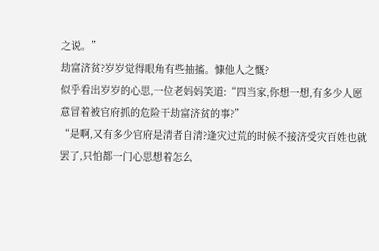之说。”
劫富济贫?岁岁觉得眼角有些抽搐。慷他人之慨?
似乎看出岁岁的心思,一位老妈妈笑道:“四当家,你想一想,有多少人愿意冒着被官府抓的危险干劫富济贫的事?”
“是啊,又有多少官府是清者自清?逢灾过荒的时候不接济受灾百姓也就罢了,只怕都一门心思想着怎么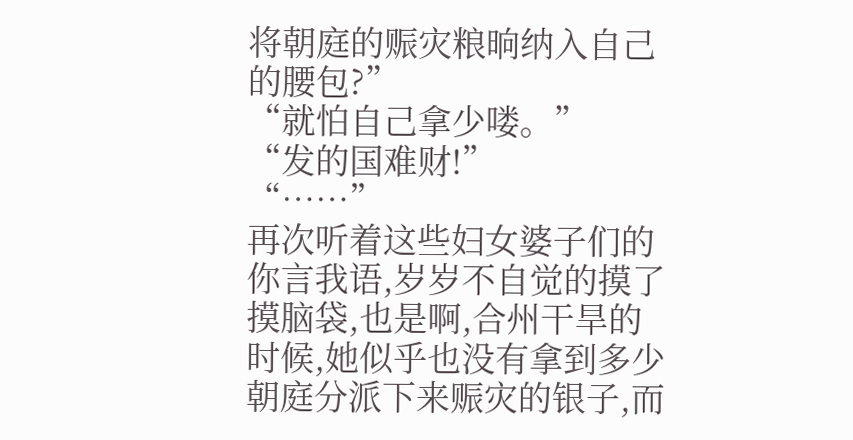将朝庭的赈灾粮晌纳入自己的腰包?”
“就怕自己拿少喽。”
“发的国难财!”
“……”
再次听着这些妇女婆子们的你言我语,岁岁不自觉的摸了摸脑袋,也是啊,合州干旱的时候,她似乎也没有拿到多少朝庭分派下来赈灾的银子,而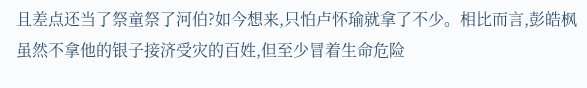且差点还当了祭童祭了河伯?如今想来,只怕卢怀瑜就拿了不少。相比而言,彭皓枫虽然不拿他的银子接济受灾的百姓,但至少冒着生命危险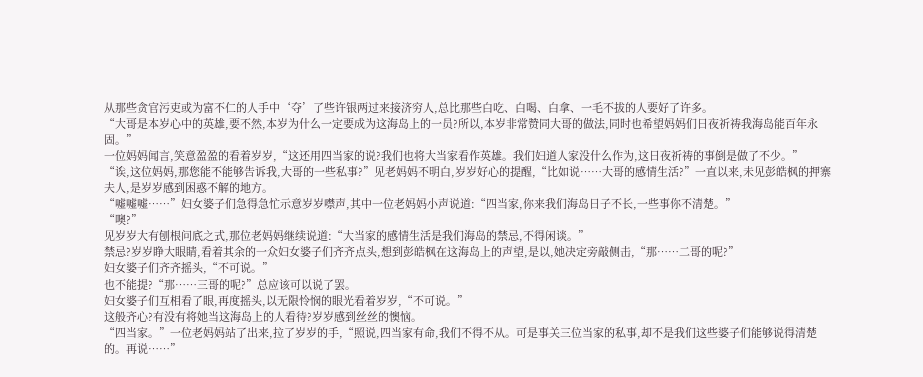从那些贪官污吏或为富不仁的人手中‘夺’了些许银两过来接济穷人,总比那些白吃、白喝、白拿、一毛不拔的人要好了许多。
“大哥是本岁心中的英雄,要不然,本岁为什么一定要成为这海岛上的一员?所以,本岁非常赞同大哥的做法,同时也希望妈妈们日夜祈祷我海岛能百年永固。”
一位妈妈闻言,笑意盈盈的看着岁岁,“这还用四当家的说?我们也将大当家看作英雄。我们妇道人家没什么作为,这日夜祈祷的事倒是做了不少。”
“诶,这位妈妈,那您能不能够告诉我,大哥的一些私事?”见老妈妈不明白,岁岁好心的提醒,“比如说……大哥的感情生活?”一直以来,未见彭皓枫的押寨夫人,是岁岁感到困惑不解的地方。
“嘘嘘嘘……”妇女婆子们急得急忙示意岁岁噤声,其中一位老妈妈小声说道:“四当家,你来我们海岛日子不长,一些事你不清楚。”
“噢?”
见岁岁大有刨根问底之式,那位老妈妈继续说道:“大当家的感情生活是我们海岛的禁忌,不得闲谈。”
禁忌?岁岁睁大眼睛,看着其余的一众妇女婆子们齐齐点头,想到彭皓枫在这海岛上的声望,是以,她决定旁敲侧击,“那……二哥的呢?”
妇女婆子们齐齐摇头,“不可说。”
也不能提?“那……三哥的呢?”总应该可以说了罢。
妇女婆子们互相看了眼,再度摇头,以无限怜悯的眼光看着岁岁,“不可说。”
这般齐心?有没有将她当这海岛上的人看待?岁岁感到丝丝的懊恼。
“四当家。”一位老妈妈站了出来,拉了岁岁的手,“照说,四当家有命,我们不得不从。可是事关三位当家的私事,却不是我们这些婆子们能够说得清楚的。再说……”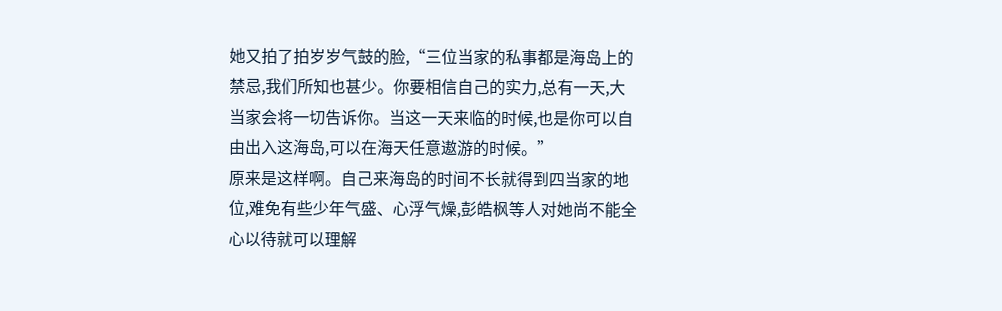她又拍了拍岁岁气鼓的脸,“三位当家的私事都是海岛上的禁忌,我们所知也甚少。你要相信自己的实力,总有一天,大当家会将一切告诉你。当这一天来临的时候,也是你可以自由出入这海岛,可以在海天任意遨游的时候。”
原来是这样啊。自己来海岛的时间不长就得到四当家的地位,难免有些少年气盛、心浮气燥,彭皓枫等人对她尚不能全心以待就可以理解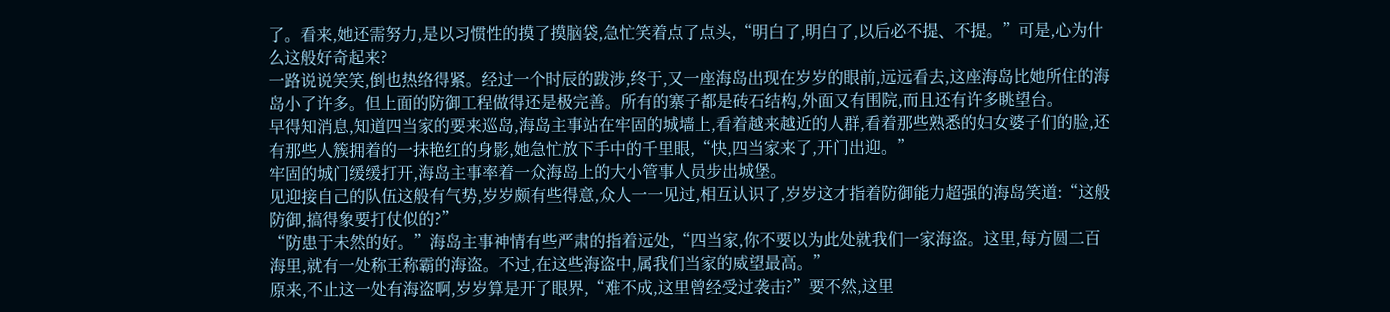了。看来,她还需努力,是以习惯性的摸了摸脑袋,急忙笑着点了点头,“明白了,明白了,以后必不提、不提。”可是,心为什么这般好奇起来?
一路说说笑笑,倒也热络得紧。经过一个时辰的跋涉,终于,又一座海岛出现在岁岁的眼前,远远看去,这座海岛比她所住的海岛小了许多。但上面的防御工程做得还是极完善。所有的寨子都是砖石结构,外面又有围院,而且还有许多眺望台。
早得知消息,知道四当家的要来巡岛,海岛主事站在牢固的城墙上,看着越来越近的人群,看着那些熟悉的妇女婆子们的脸,还有那些人簇拥着的一抹艳红的身影,她急忙放下手中的千里眼,“快,四当家来了,开门出迎。”
牢固的城门缓缓打开,海岛主事率着一众海岛上的大小管事人员步出城堡。
见迎接自己的队伍这般有气势,岁岁颇有些得意,众人一一见过,相互认识了,岁岁这才指着防御能力超强的海岛笑道:“这般防御,搞得象要打仗似的?”
“防患于未然的好。”海岛主事神情有些严肃的指着远处,“四当家,你不要以为此处就我们一家海盗。这里,每方圆二百海里,就有一处称王称霸的海盗。不过,在这些海盗中,属我们当家的威望最高。”
原来,不止这一处有海盗啊,岁岁算是开了眼界,“难不成,这里曾经受过袭击?”要不然,这里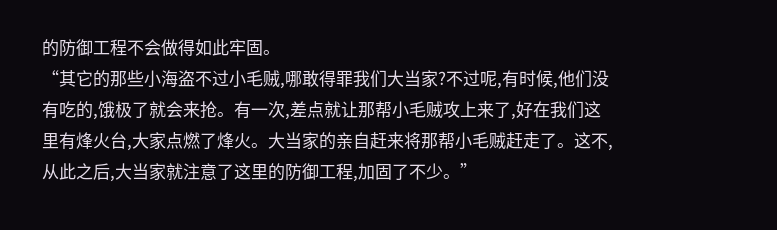的防御工程不会做得如此牢固。
“其它的那些小海盗不过小毛贼,哪敢得罪我们大当家?不过呢,有时候,他们没有吃的,饿极了就会来抢。有一次,差点就让那帮小毛贼攻上来了,好在我们这里有烽火台,大家点燃了烽火。大当家的亲自赶来将那帮小毛贼赶走了。这不,从此之后,大当家就注意了这里的防御工程,加固了不少。”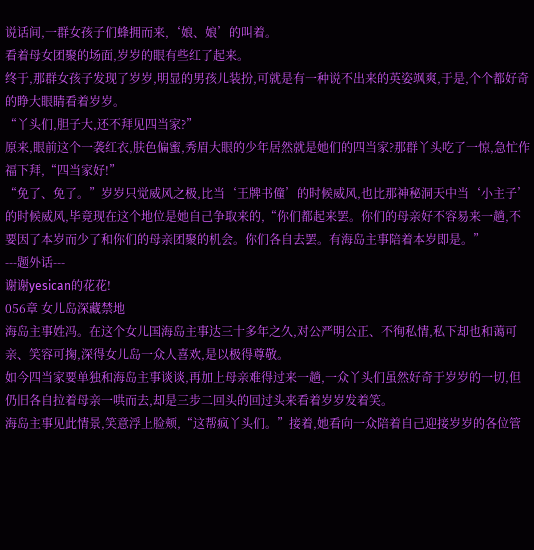说话间,一群女孩子们蜂拥而来,‘娘、娘’的叫着。
看着母女团聚的场面,岁岁的眼有些红了起来。
终于,那群女孩子发现了岁岁,明显的男孩儿装扮,可就是有一种说不出来的英姿飒爽,于是,个个都好奇的睁大眼睛看着岁岁。
“丫头们,胆子大,还不拜见四当家?”
原来,眼前这个一袭红衣,肤色偏蜜,秀眉大眼的少年居然就是她们的四当家?那群丫头吃了一惊,急忙作福下拜,“四当家好!”
“免了、免了。”岁岁只觉威风之极,比当‘王牌书僮’的时候威风,也比那神秘洞天中当‘小主子’的时候威风,毕竟现在这个地位是她自己争取来的,“你们都起来罢。你们的母亲好不容易来一趟,不要因了本岁而少了和你们的母亲团聚的机会。你们各自去罢。有海岛主事陪着本岁即是。”
---题外话---
谢谢yesican的花花!
056章 女儿岛深藏禁地
海岛主事姓冯。在这个女儿国海岛主事达三十多年之久,对公严明公正、不徇私情,私下却也和蔼可亲、笑容可掬,深得女儿岛一众人喜欢,是以极得尊敬。
如今四当家要单独和海岛主事谈谈,再加上母亲难得过来一趟,一众丫头们虽然好奇于岁岁的一切,但仍旧各自拉着母亲一哄而去,却是三步二回头的回过头来看着岁岁发着笑。
海岛主事见此情景,笑意浮上脸颊,“这帮疯丫头们。”接着,她看向一众陪着自己迎接岁岁的各位管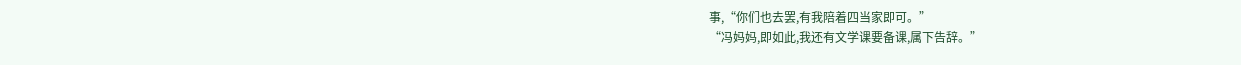事,“你们也去罢,有我陪着四当家即可。”
“冯妈妈,即如此,我还有文学课要备课,属下告辞。”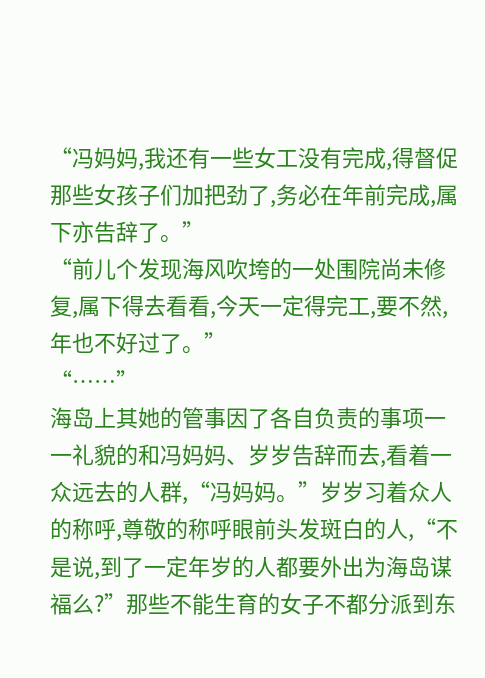“冯妈妈,我还有一些女工没有完成,得督促那些女孩子们加把劲了,务必在年前完成,属下亦告辞了。”
“前儿个发现海风吹垮的一处围院尚未修复,属下得去看看,今天一定得完工,要不然,年也不好过了。”
“……”
海岛上其她的管事因了各自负责的事项一一礼貌的和冯妈妈、岁岁告辞而去,看着一众远去的人群,“冯妈妈。”岁岁习着众人的称呼,尊敬的称呼眼前头发斑白的人,“不是说,到了一定年岁的人都要外出为海岛谋福么?”那些不能生育的女子不都分派到东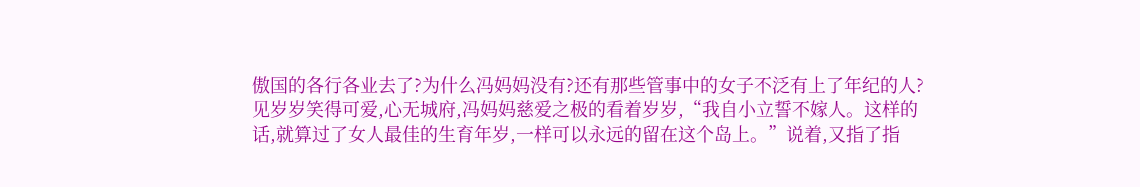傲国的各行各业去了?为什么冯妈妈没有?还有那些管事中的女子不泛有上了年纪的人?
见岁岁笑得可爱,心无城府,冯妈妈慈爱之极的看着岁岁,“我自小立誓不嫁人。这样的话,就算过了女人最佳的生育年岁,一样可以永远的留在这个岛上。”说着,又指了指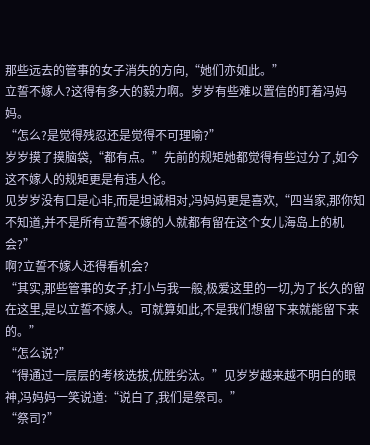那些远去的管事的女子消失的方向,“她们亦如此。”
立誓不嫁人?这得有多大的毅力啊。岁岁有些难以置信的盯着冯妈妈。
“怎么?是觉得残忍还是觉得不可理喻?”
岁岁摸了摸脑袋,“都有点。”先前的规矩她都觉得有些过分了,如今这不嫁人的规矩更是有违人伦。
见岁岁没有口是心非,而是坦诚相对,冯妈妈更是喜欢,“四当家,那你知不知道,并不是所有立誓不嫁的人就都有留在这个女儿海岛上的机会?”
啊?立誓不嫁人还得看机会?
“其实,那些管事的女子,打小与我一般,极爱这里的一切,为了长久的留在这里,是以立誓不嫁人。可就算如此,不是我们想留下来就能留下来的。”
“怎么说?”
“得通过一层层的考核选拔,优胜劣汰。”见岁岁越来越不明白的眼神,冯妈妈一笑说道:“说白了,我们是祭司。”
“祭司?”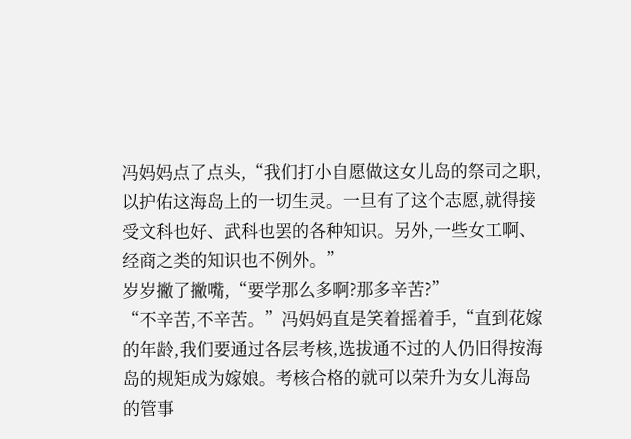冯妈妈点了点头,“我们打小自愿做这女儿岛的祭司之职,以护佑这海岛上的一切生灵。一旦有了这个志愿,就得接受文科也好、武科也罢的各种知识。另外,一些女工啊、经商之类的知识也不例外。”
岁岁撇了撇嘴,“要学那么多啊?那多辛苦?”
“不辛苦,不辛苦。”冯妈妈直是笑着摇着手,“直到花嫁的年龄,我们要通过各层考核,选拔通不过的人仍旧得按海岛的规矩成为嫁娘。考核合格的就可以荣升为女儿海岛的管事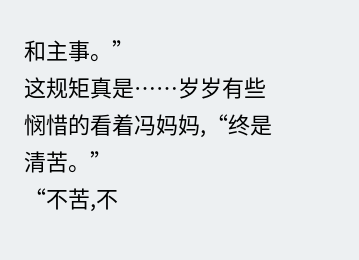和主事。”
这规矩真是……岁岁有些悯惜的看着冯妈妈,“终是清苦。”
“不苦,不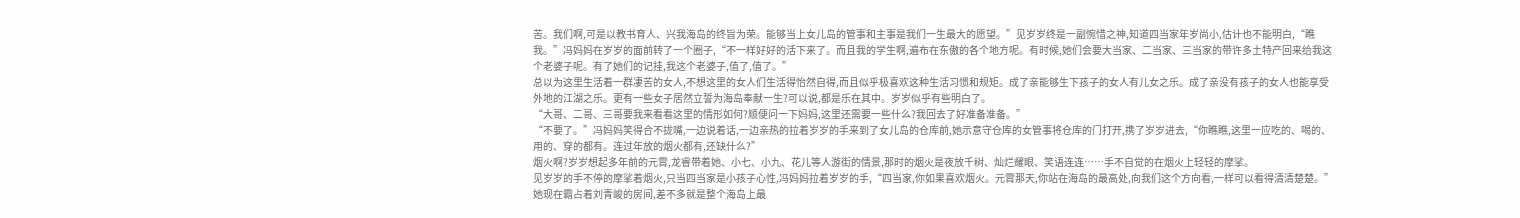苦。我们啊,可是以教书育人、兴我海岛的终旨为荣。能够当上女儿岛的管事和主事是我们一生最大的愿望。”见岁岁终是一副惋惜之神,知道四当家年岁尚小,估计也不能明白,“瞧我。”冯妈妈在岁岁的面前转了一个圈子,“不一样好好的活下来了。而且我的学生啊,遍布在东傲的各个地方呢。有时候,她们会要大当家、二当家、三当家的带许多土特产回来给我这个老婆子呢。有了她们的记挂,我这个老婆子,值了,值了。”
总以为这里生活着一群凄苦的女人,不想这里的女人们生活得怡然自得,而且似乎极喜欢这种生活习惯和规矩。成了亲能够生下孩子的女人有儿女之乐。成了亲没有孩子的女人也能享受外地的江湖之乐。更有一些女子居然立誓为海岛奉献一生?可以说,都是乐在其中。岁岁似乎有些明白了。
“大哥、二哥、三哥要我来看看这里的情形如何?顺便问一下妈妈,这里还需要一些什么?我回去了好准备准备。”
“不要了。”冯妈妈笑得合不拢嘴,一边说着话,一边亲热的拉着岁岁的手来到了女儿岛的仓库前,她示意守仓库的女管事将仓库的门打开,携了岁岁进去,“你瞧瞧,这里一应吃的、喝的、用的、穿的都有。连过年放的烟火都有,还缺什么?”
烟火啊?岁岁想起多年前的元霄,龙睿带着她、小七、小九、花儿等人游街的情景,那时的烟火是夜放千树、灿烂耀眼、笑语连连……手不自觉的在烟火上轻轻的摩挲。
见岁岁的手不停的摩挲着烟火,只当四当家是小孩子心性,冯妈妈拉着岁岁的手,“四当家,你如果喜欢烟火。元霄那天,你站在海岛的最高处,向我们这个方向看,一样可以看得清清楚楚。”
她现在霸占着刘青峻的房间,差不多就是整个海岛上最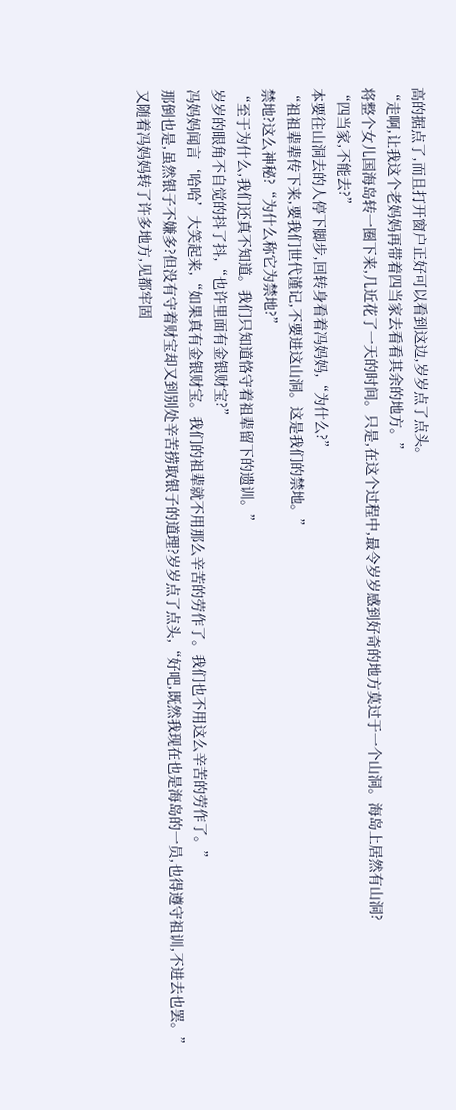高的据点了,而且打开窗户正好可以看到这边,岁岁点了点头。
“走啊,让我这个老妈妈再带着四当家去看看其余的地方。”
将整个女儿国海岛转一圈下来,几近花了一天的时间。只是,在这个过程中,最令岁岁感到好奇的地方莫过于一个山洞。海岛上居然有山洞?
“四当家,不能去?”
本要往山洞去的人停下脚步,回转身看着冯妈妈,“为什么?”
“祖祖辈辈传下来,要我们世代谨记,不要进这山洞。这是我们的禁地。”
禁地?这么神秘?“为什么称它为禁地?”
“至于为什么,我们还真不知道。我们只知道恪守着祖辈留下的遗训。”
岁岁的眼角不自觉的抖了抖,“也许里面有金银财宝?”
冯妈妈闻言‘哈哈’大笑起来,“如果真有金银财宝。我们的祖辈就不用那么辛苦的劳作了。我们也不用这么辛苦的劳作了。”
那倒也是,虽然银子不嫌多?但没有守着财宝却又到别处辛苦捞取银子的道理?岁岁点了点头,“好吧,既然我现在也是海岛的一员,也得遵守祖训,不进去也罢。”
又随着冯妈妈转了许多地方,见都牢固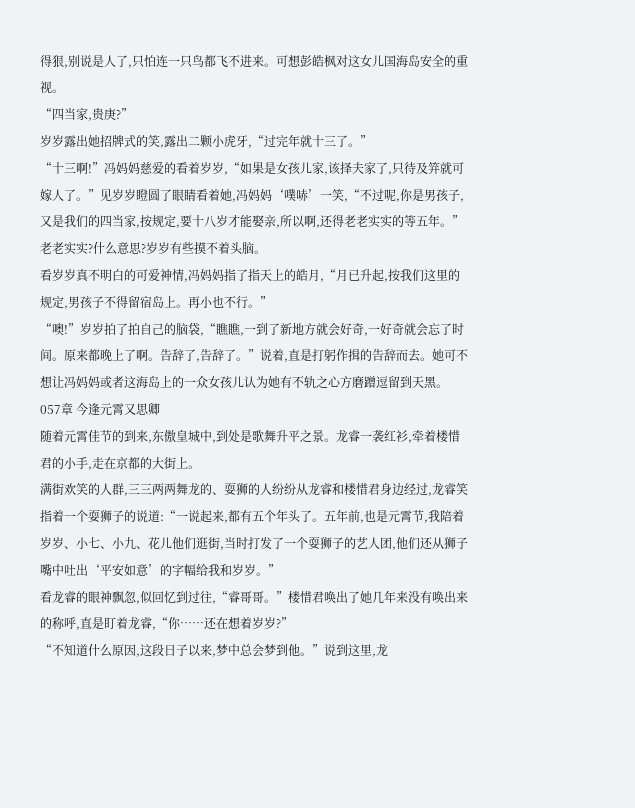得狠,别说是人了,只怕连一只鸟都飞不进来。可想彭皓枫对这女儿国海岛安全的重视。
“四当家,贵庚?”
岁岁露出她招牌式的笑,露出二颗小虎牙,“过完年就十三了。”
“十三啊!”冯妈妈慈爱的看着岁岁,“如果是女孩儿家,该择夫家了,只待及笄就可嫁人了。”见岁岁瞪圆了眼睛看着她,冯妈妈‘噗哧’一笑,“不过呢,你是男孩子,又是我们的四当家,按规定,要十八岁才能娶亲,所以啊,还得老老实实的等五年。”
老老实实?什么意思?岁岁有些摸不着头脑。
看岁岁真不明白的可爱神情,冯妈妈指了指天上的皓月,“月已升起,按我们这里的规定,男孩子不得留宿岛上。再小也不行。”
“噢!”岁岁拍了拍自己的脑袋,“瞧瞧,一到了新地方就会好奇,一好奇就会忘了时间。原来都晚上了啊。告辞了,告辞了。”说着,直是打躬作揖的告辞而去。她可不想让冯妈妈或者这海岛上的一众女孩儿认为她有不轨之心方磨蹭逗留到天黑。
057章 今逢元霄又思卿
随着元霄佳节的到来,东傲皇城中,到处是歌舞升平之景。龙睿一袭红衫,牵着楼惜君的小手,走在京都的大街上。
满街欢笑的人群,三三两两舞龙的、耍狮的人纷纷从龙睿和楼惜君身边经过,龙睿笑指着一个耍狮子的说道:“一说起来,都有五个年头了。五年前,也是元霄节,我陪着岁岁、小七、小九、花儿他们逛街,当时打发了一个耍狮子的艺人团,他们还从狮子嘴中吐出‘平安如意’的字幅给我和岁岁。”
看龙睿的眼神飘忽,似回忆到过往,“睿哥哥。”楼惜君唤出了她几年来没有唤出来的称呼,直是盯着龙睿,“你……还在想着岁岁?”
“不知道什么原因,这段日子以来,梦中总会梦到他。”说到这里,龙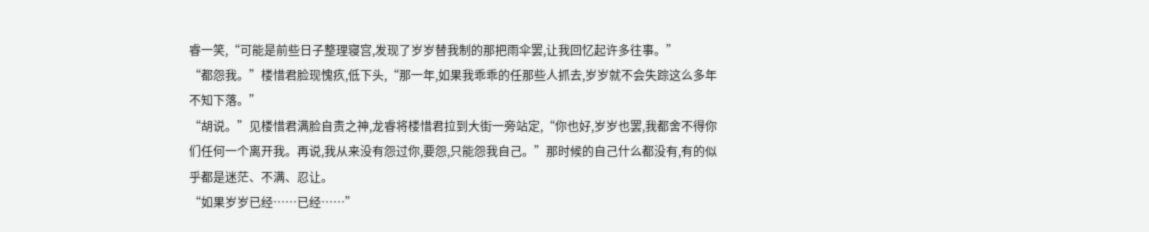睿一笑,“可能是前些日子整理寝宫,发现了岁岁替我制的那把雨伞罢,让我回忆起许多往事。”
“都怨我。”楼惜君脸现愧疚,低下头,“那一年,如果我乖乖的任那些人抓去,岁岁就不会失踪这么多年不知下落。”
“胡说。”见楼惜君满脸自责之神,龙睿将楼惜君拉到大街一旁站定,“你也好,岁岁也罢,我都舍不得你们任何一个离开我。再说,我从来没有怨过你,要怨,只能怨我自己。”那时候的自己什么都没有,有的似乎都是迷茫、不满、忍让。
“如果岁岁已经……已经……”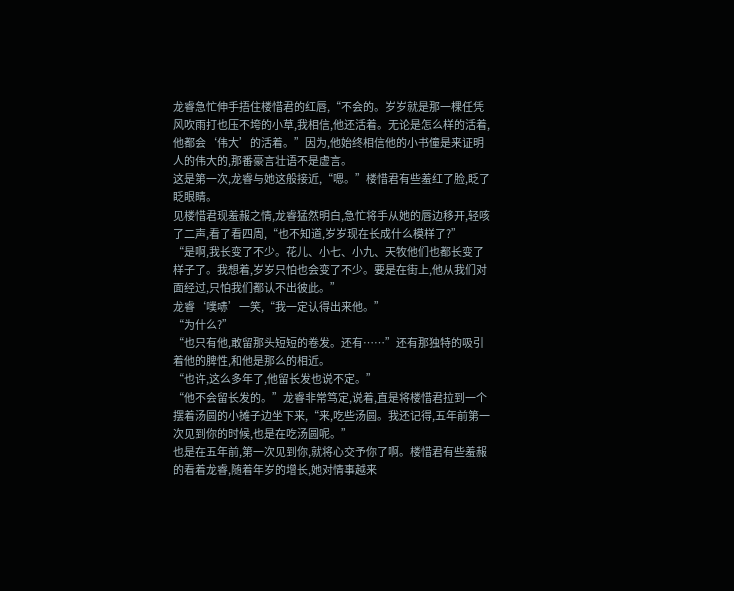龙睿急忙伸手捂住楼惜君的红唇,“不会的。岁岁就是那一棵任凭风吹雨打也压不垮的小草,我相信,他还活着。无论是怎么样的活着,他都会‘伟大’的活着。”因为,他始终相信他的小书僮是来证明人的伟大的,那番豪言壮语不是虚言。
这是第一次,龙睿与她这般接近,“嗯。”楼惜君有些羞红了脸,眨了眨眼睛。
见楼惜君现羞赧之情,龙睿猛然明白,急忙将手从她的唇边移开,轻咳了二声,看了看四周,“也不知道,岁岁现在长成什么模样了?”
“是啊,我长变了不少。花儿、小七、小九、天牧他们也都长变了样子了。我想着,岁岁只怕也会变了不少。要是在街上,他从我们对面经过,只怕我们都认不出彼此。”
龙睿‘噗哧’一笑,“我一定认得出来他。”
“为什么?”
“也只有他,敢留那头短短的卷发。还有……”还有那独特的吸引着他的脾性,和他是那么的相近。
“也许,这么多年了,他留长发也说不定。”
“他不会留长发的。”龙睿非常笃定,说着,直是将楼惜君拉到一个摆着汤圆的小摊子边坐下来,“来,吃些汤圆。我还记得,五年前第一次见到你的时候,也是在吃汤圆呢。”
也是在五年前,第一次见到你,就将心交予你了啊。楼惜君有些羞赧的看着龙睿,随着年岁的增长,她对情事越来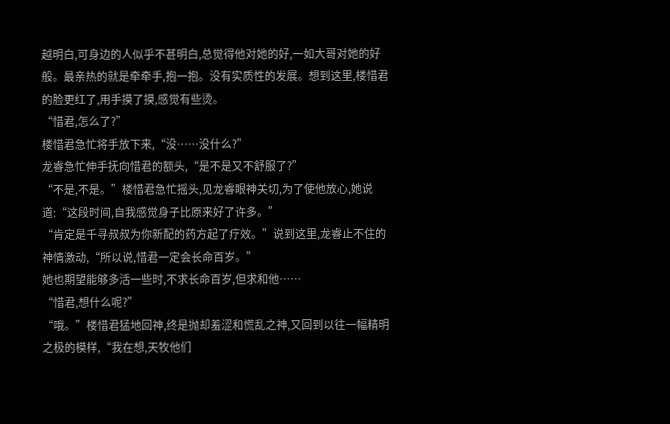越明白,可身边的人似乎不甚明白,总觉得他对她的好,一如大哥对她的好般。最亲热的就是牵牵手,抱一抱。没有实质性的发展。想到这里,楼惜君的脸更红了,用手摸了摸,感觉有些烫。
“惜君,怎么了?”
楼惜君急忙将手放下来,“没……没什么?”
龙睿急忙伸手抚向惜君的额头,“是不是又不舒服了?”
“不是,不是。”楼惜君急忙摇头,见龙睿眼神关切,为了使他放心,她说道:“这段时间,自我感觉身子比原来好了许多。”
“肯定是千寻叔叔为你新配的药方起了疗效。”说到这里,龙睿止不住的神情激动,“所以说,惜君一定会长命百岁。”
她也期望能够多活一些时,不求长命百岁,但求和他……
“惜君,想什么呢?”
“哦。”楼惜君猛地回神,终是抛却羞涩和慌乱之神,又回到以往一幅精明之极的模样,“我在想,天牧他们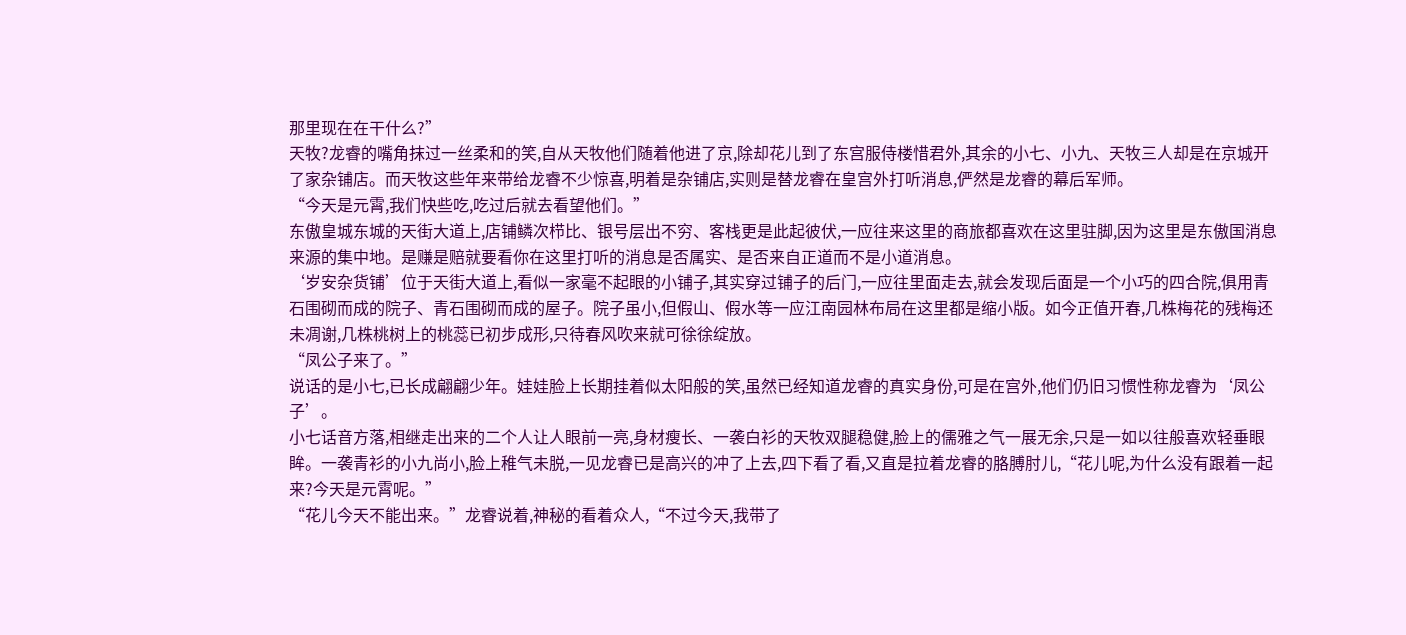那里现在在干什么?”
天牧?龙睿的嘴角抹过一丝柔和的笑,自从天牧他们随着他进了京,除却花儿到了东宫服侍楼惜君外,其余的小七、小九、天牧三人却是在京城开了家杂铺店。而天牧这些年来带给龙睿不少惊喜,明着是杂铺店,实则是替龙睿在皇宫外打听消息,俨然是龙睿的幕后军师。
“今天是元霄,我们快些吃,吃过后就去看望他们。”
东傲皇城东城的天街大道上,店铺鳞次栉比、银号层出不穷、客栈更是此起彼伏,一应往来这里的商旅都喜欢在这里驻脚,因为这里是东傲国消息来源的集中地。是赚是赔就要看你在这里打听的消息是否属实、是否来自正道而不是小道消息。
‘岁安杂货铺’位于天街大道上,看似一家毫不起眼的小铺子,其实穿过铺子的后门,一应往里面走去,就会发现后面是一个小巧的四合院,俱用青石围砌而成的院子、青石围砌而成的屋子。院子虽小,但假山、假水等一应江南园林布局在这里都是缩小版。如今正值开春,几株梅花的残梅还未凋谢,几株桃树上的桃蕊已初步成形,只待春风吹来就可徐徐绽放。
“凤公子来了。”
说话的是小七,已长成翩翩少年。娃娃脸上长期挂着似太阳般的笑,虽然已经知道龙睿的真实身份,可是在宫外,他们仍旧习惯性称龙睿为‘凤公子’。
小七话音方落,相继走出来的二个人让人眼前一亮,身材瘦长、一袭白衫的天牧双腿稳健,脸上的儒雅之气一展无余,只是一如以往般喜欢轻垂眼眸。一袭青衫的小九尚小,脸上稚气未脱,一见龙睿已是高兴的冲了上去,四下看了看,又直是拉着龙睿的胳膊肘儿,“花儿呢,为什么没有跟着一起来?今天是元霄呢。”
“花儿今天不能出来。”龙睿说着,神秘的看着众人,“不过今天,我带了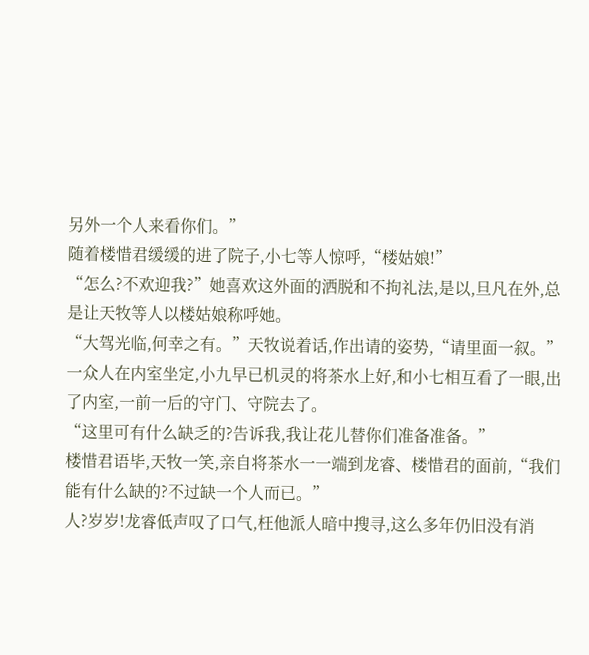另外一个人来看你们。”
随着楼惜君缓缓的进了院子,小七等人惊呼,“楼姑娘!”
“怎么?不欢迎我?”她喜欢这外面的洒脱和不拘礼法,是以,旦凡在外,总是让天牧等人以楼姑娘称呼她。
“大驾光临,何幸之有。”天牧说着话,作出请的姿势,“请里面一叙。”
一众人在内室坐定,小九早已机灵的将茶水上好,和小七相互看了一眼,出了内室,一前一后的守门、守院去了。
“这里可有什么缺乏的?告诉我,我让花儿替你们准备准备。”
楼惜君语毕,天牧一笑,亲自将茶水一一端到龙睿、楼惜君的面前,“我们能有什么缺的?不过缺一个人而已。”
人?岁岁!龙睿低声叹了口气,枉他派人暗中搜寻,这么多年仍旧没有消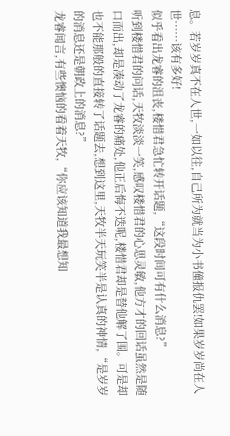息。若岁岁真不在人世,一如以往,自己所为就当为小书僮报仇罢!如果岁岁尚在人世……该有多好!
似乎看出龙睿的沮丧,楼惜君急忙转开话题,“这段时间可有什么消息?”
听到楼惜君的问话,天牧淡淡一笑,感叹楼惜君的心思灵敏,他方才的回话虽然是随口而出,却是凑动了龙睿的痛处,他正后悔不迭呢,楼惜君却是替他解了围。可是却也不能那般的直接转了话题去,想到这里,天牧半天玩笑半是认真的神情,“是岁岁的消息还是朝政上的消息?”
龙睿闻言,有些懊恼的看着天牧,“你应该知道我最想知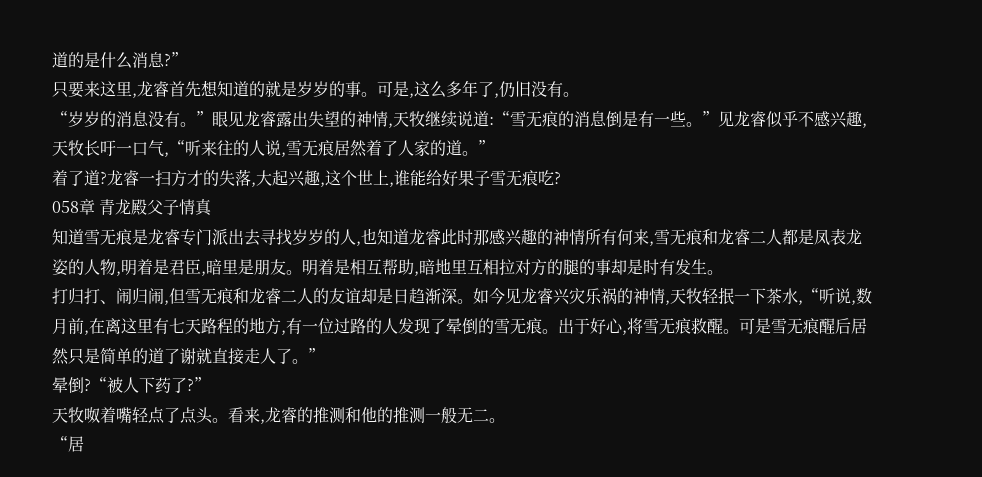道的是什么消息?”
只要来这里,龙睿首先想知道的就是岁岁的事。可是,这么多年了,仍旧没有。
“岁岁的消息没有。”眼见龙睿露出失望的神情,天牧继续说道:“雪无痕的消息倒是有一些。”见龙睿似乎不感兴趣,天牧长吁一口气,“听来往的人说,雪无痕居然着了人家的道。”
着了道?龙睿一扫方才的失落,大起兴趣,这个世上,谁能给好果子雪无痕吃?
058章 青龙殿父子情真
知道雪无痕是龙睿专门派出去寻找岁岁的人,也知道龙睿此时那感兴趣的神情所有何来,雪无痕和龙睿二人都是凤表龙姿的人物,明着是君臣,暗里是朋友。明着是相互帮助,暗地里互相拉对方的腿的事却是时有发生。
打归打、闹归闹,但雪无痕和龙睿二人的友谊却是日趋渐深。如今见龙睿兴灾乐祸的神情,天牧轻抿一下茶水,“听说,数月前,在离这里有七天路程的地方,有一位过路的人发现了晕倒的雪无痕。出于好心,将雪无痕救醒。可是雪无痕醒后居然只是简单的道了谢就直接走人了。”
晕倒?“被人下药了?”
天牧呶着嘴轻点了点头。看来,龙睿的推测和他的推测一般无二。
“居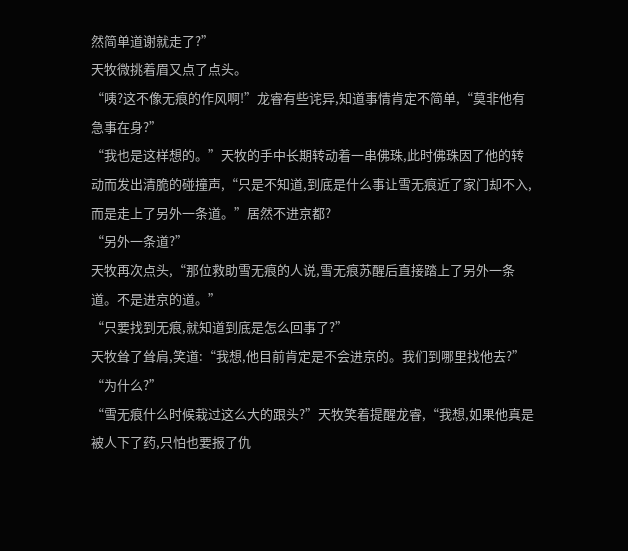然简单道谢就走了?”
天牧微挑着眉又点了点头。
“咦?这不像无痕的作风啊!”龙睿有些诧异,知道事情肯定不简单,“莫非他有急事在身?”
“我也是这样想的。”天牧的手中长期转动着一串佛珠,此时佛珠因了他的转动而发出清脆的碰撞声,“只是不知道,到底是什么事让雪无痕近了家门却不入,而是走上了另外一条道。”居然不进京都?
“另外一条道?”
天牧再次点头,“那位救助雪无痕的人说,雪无痕苏醒后直接踏上了另外一条道。不是进京的道。”
“只要找到无痕,就知道到底是怎么回事了?”
天牧耸了耸肩,笑道:“我想,他目前肯定是不会进京的。我们到哪里找他去?”
“为什么?”
“雪无痕什么时候栽过这么大的跟头?”天牧笑着提醒龙睿,“我想,如果他真是被人下了药,只怕也要报了仇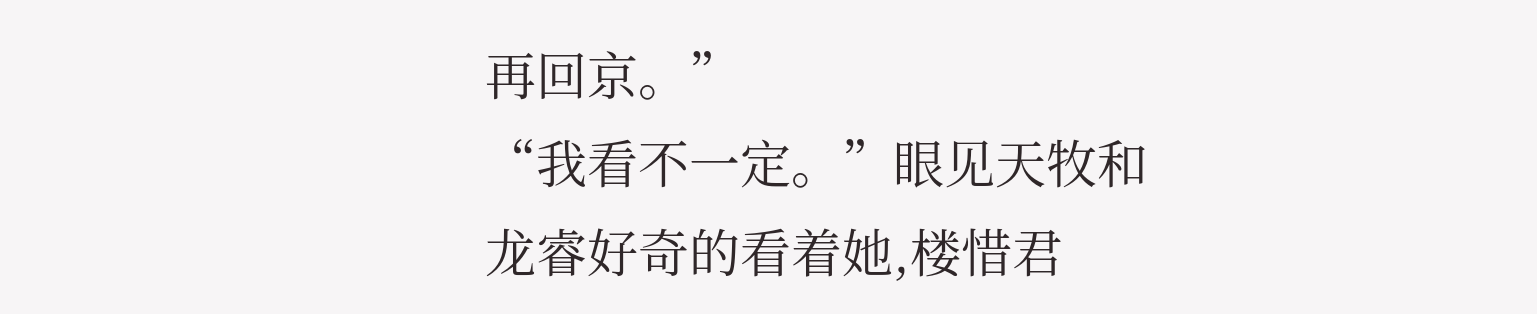再回京。”
“我看不一定。”眼见天牧和龙睿好奇的看着她,楼惜君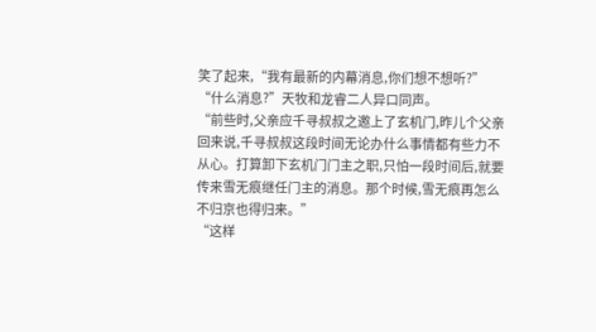笑了起来,“我有最新的内幕消息,你们想不想听?”
“什么消息?”天牧和龙睿二人异口同声。
“前些时,父亲应千寻叔叔之邀上了玄机门,昨儿个父亲回来说,千寻叔叔这段时间无论办什么事情都有些力不从心。打算卸下玄机门门主之职,只怕一段时间后,就要传来雪无痕继任门主的消息。那个时候,雪无痕再怎么不归京也得归来。”
“这样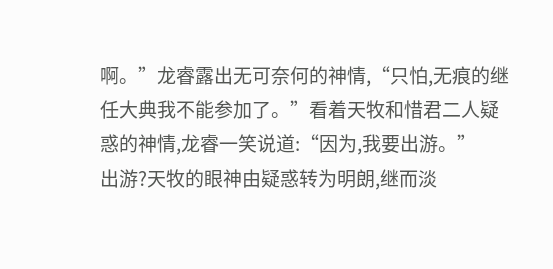啊。”龙睿露出无可奈何的神情,“只怕,无痕的继任大典我不能参加了。”看着天牧和惜君二人疑惑的神情,龙睿一笑说道:“因为,我要出游。”
出游?天牧的眼神由疑惑转为明朗,继而淡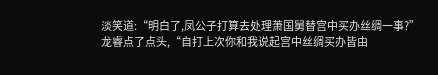淡笑道:“明白了,凤公子打算去处理萧国舅替宫中买办丝绸一事?”
龙睿点了点头,“自打上次你和我说起宫中丝绸买办皆由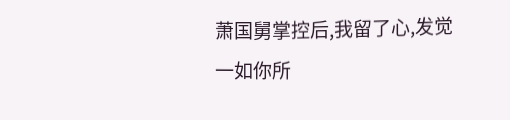萧国舅掌控后,我留了心,发觉一如你所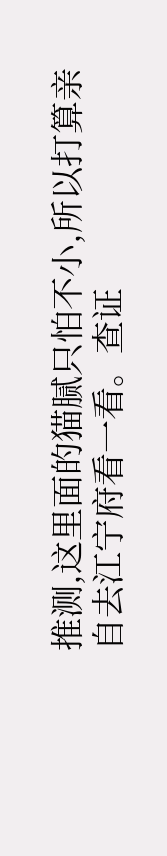推测,这里面的猫腻只怕不小,所以打算亲自去江宁府看一看。查证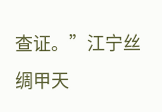查证。”江宁丝绸甲天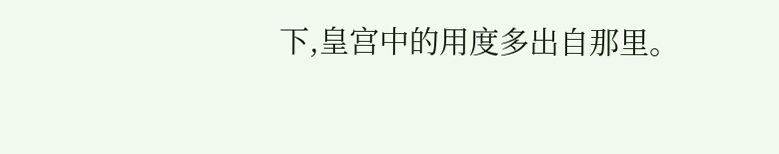下,皇宫中的用度多出自那里。